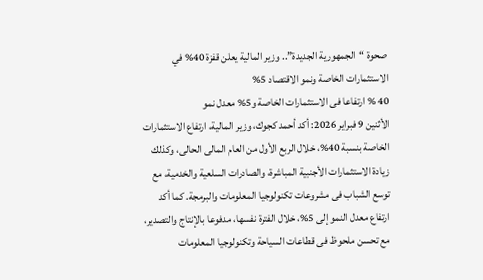صحوة “الجمهورية الجديدة”.. وزير المالية يعلن قفزة 40% في الاستثمارات الخاصة ونمو الاقتصاد 5%
40 % ارتفاعا فى الاستثمارات الخاصة و5% معدل نمو
الأثنين 9 فبراير 2026: أكد أحمد كجوك، وزير المالية، ارتفاع الاستثمارات الخاصة بنسبة 40%، خلال الربع الأول من العام المالى الحالى، وكذلك زيادة الاستثمارات الأجنبية المباشرة، والصادرات السلعية والخدمية، مع توسع الشباب فى مشروعات تكنولوجيا المعلومات والبرمجة. كما أكد ارتفاع معدل النمو إلى 5%، خلال الفترة نفسها، مدفوعا بالإنتاج والتصدير، مع تحسن ملحوظ فى قطاعات السياحة وتكنولوجيا المعلومات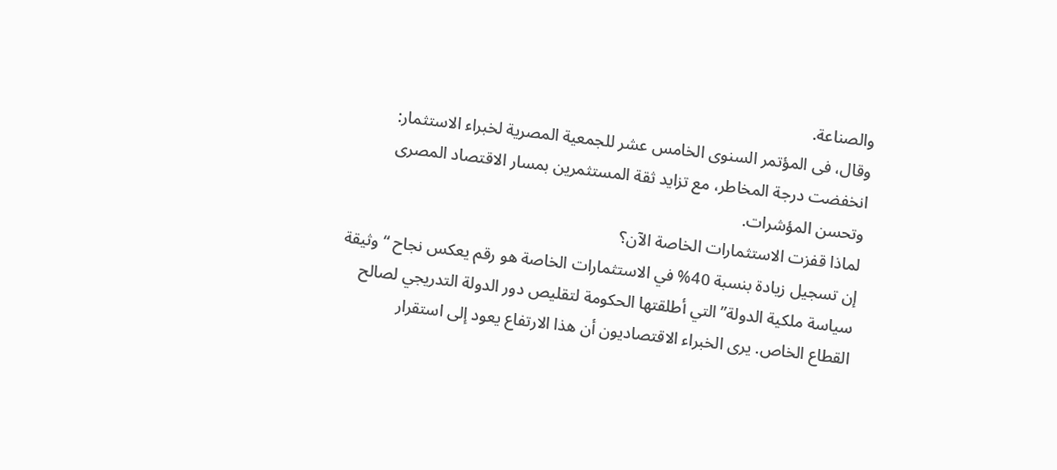والصناعة.
وقال، فى المؤتمر السنوى الخامس عشر للجمعية المصرية لخبراء الاستثمار: انخفضت درجة المخاطر، مع تزايد ثقة المستثمرين بمسار الاقتصاد المصرى وتحسن المؤشرات.
لماذا قفزت الاستثمارات الخاصة الآن؟
إن تسجيل زيادة بنسبة 40% في الاستثمارات الخاصة هو رقم يعكس نجاح “وثيقة سياسة ملكية الدولة” التي أطلقتها الحكومة لتقليص دور الدولة التدريجي لصالح القطاع الخاص. يرى الخبراء الاقتصاديون أن هذا الارتفاع يعود إلى استقرار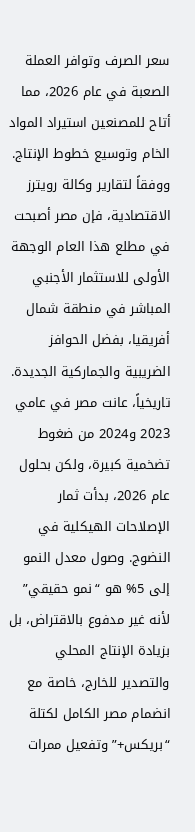سعر الصرف وتوافر العملة الصعبة في عام 2026، مما أتاح للمصنعين استيراد المواد الخام وتوسيع خطوط الإنتاج. ووفقاً لتقارير وكالة رويترز الاقتصادية، فإن مصر أصبحت في مطلع هذا العام الوجهة الأولى للاستثمار الأجنبي المباشر في منطقة شمال أفريقيا، بفضل الحوافز الضريبية والجماركية الجديدة.
تاريخياً، عانت مصر في عامي 2023 و2024 من ضغوط تضخمية كبيرة، ولكن بحلول عام 2026، بدأت ثمار الإصلاحات الهيكلية في النضوج. وصول معدل النمو إلى 5% هو “نمو حقيقي” لأنه غير مدفوع بالاقتراض، بل بزيادة الإنتاج المحلي والتصدير للخارج، خاصة مع انضمام مصر الكامل لكتلة “بريكس+” وتفعيل ممرات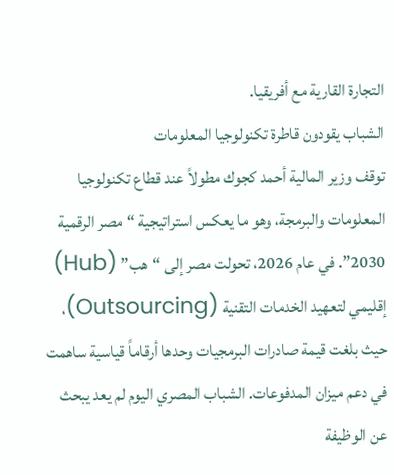التجارة القارية مع أفريقيا.
الشباب يقودون قاطرة تكنولوجيا المعلومات
توقف وزير المالية أحمد كجوك مطولاً عند قطاع تكنولوجيا المعلومات والبرمجة، وهو ما يعكس استراتيجية “مصر الرقمية 2030”. في عام 2026، تحولت مصر إلى “هب” (Hub) إقليمي لتعهيد الخدمات التقنية (Outsourcing)، حيث بلغت قيمة صادرات البرمجيات وحدها أرقاماً قياسية ساهمت في دعم ميزان المدفوعات. الشباب المصري اليوم لم يعد يبحث عن الوظيفة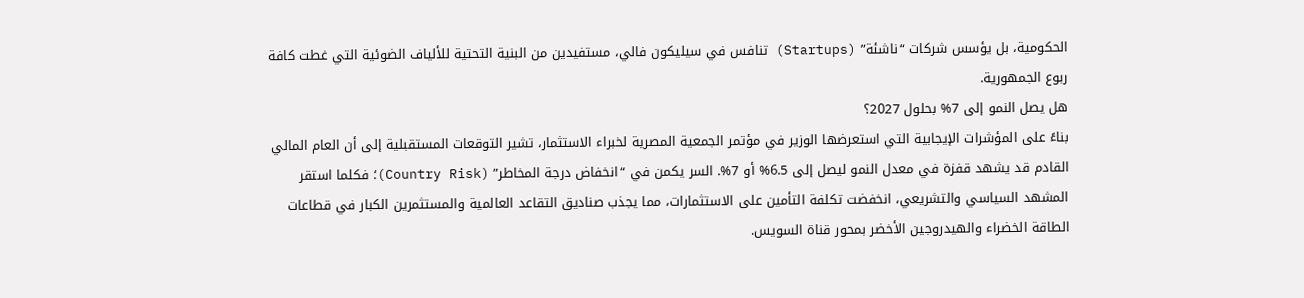الحكومية، بل يؤسس شركات “ناشئة” (Startups) تنافس في سيليكون فالي، مستفيدين من البنية التحتية للألياف الضوئية التي غطت كافة ربوع الجمهورية.
هل يصل النمو إلى 7% بحلول 2027؟
بناءً على المؤشرات الإيجابية التي استعرضها الوزير في مؤتمر الجمعية المصرية لخبراء الاستثمار، تشير التوقعات المستقبلية إلى أن العام المالي القادم قد يشهد قفزة في معدل النمو ليصل إلى 6.5% أو 7%. السر يكمن في “انخفاض درجة المخاطر” (Country Risk)؛ فكلما استقر المشهد السياسي والتشريعي، انخفضت تكلفة التأمين على الاستثمارات، مما يجذب صناديق التقاعد العالمية والمستثمرين الكبار في قطاعات الطاقة الخضراء والهيدروجين الأخضر بمحور قناة السويس.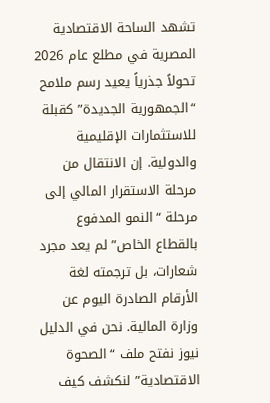تشهد الساحة الاقتصادية المصرية في مطلع عام 2026 تحولاً جذرياً يعيد رسم ملامح “الجمهورية الجديدة” كقبلة للاستثمارات الإقليمية والدولية. إن الانتقال من مرحلة الاستقرار المالي إلى مرحلة “النمو المدفوع بالقطاع الخاص” لم يعد مجرد شعارات، بل ترجمته لغة الأرقام الصادرة اليوم عن وزارة المالية. نحن في الدليل نيوز نفتح ملف “الصحوة الاقتصادية” لنكشف كيف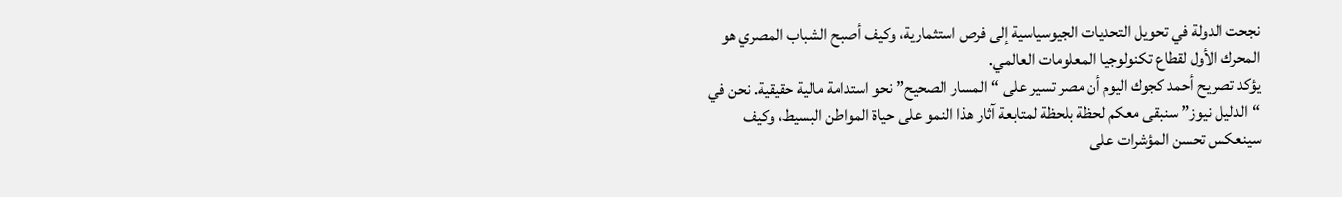نجحت الدولة في تحويل التحديات الجيوسياسية إلى فرص استثمارية، وكيف أصبح الشباب المصري هو المحرك الأول لقطاع تكنولوجيا المعلومات العالمي.
يؤكد تصريح أحمد كجوك اليوم أن مصر تسير على “المسار الصحيح” نحو استدامة مالية حقيقية. نحن في “الدليل نيوز” سنبقى معكم لحظة بلحظة لمتابعة آثار هذا النمو على حياة المواطن البسيط، وكيف سينعكس تحسن المؤشرات على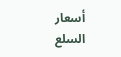أسعار السلع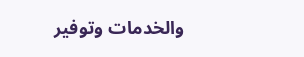والخدمات وتوفير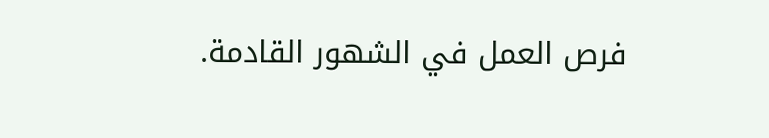فرص العمل في الشهور القادمة.